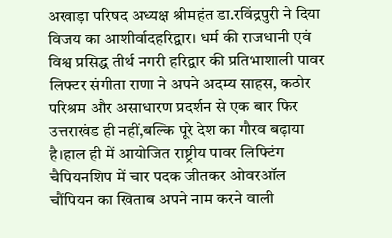अखाड़ा परिषद अध्यक्ष श्रीमहंत डा.रविंद्रपुरी ने दिया विजय का आशीर्वादहरिद्वार। धर्म की राजधानी एवं विश्व प्रसिद्ध तीर्थ नगरी हरिद्वार की प्रतिभाशाली पावर लिफ्टर संगीता राणा ने अपने अदम्य साहस, कठोर परिश्रम और असाधारण प्रदर्शन से एक बार फिर उत्तराखंड ही नहीं,बल्कि पूरे देश का गौरव बढ़ाया है।हाल ही में आयोजित राष्ट्रीय पावर लिफ्टिंग चैपियनशिप में चार पदक जीतकर ओवरऑल चौंपियन का खिताब अपने नाम करने वाली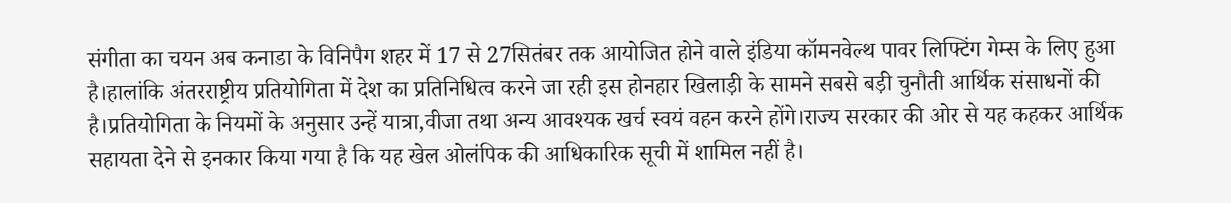संगीता का चयन अब कनाडा के विनिपैग शहर में 17 से 27सितंबर तक आयोजित होने वाले इंडिया कॉमनवेल्थ पावर लिफ्टिंग गेम्स के लिए हुआ है।हालांकि अंतरराष्ट्रीय प्रतियोगिता में देश का प्रतिनिधित्व करने जा रही इस होनहार खिलाड़ी के सामने सबसे बड़ी चुनौती आर्थिक संसाधनों की है।प्रतियोगिता के नियमों के अनुसार उन्हें यात्रा,वीजा तथा अन्य आवश्यक खर्च स्वयं वहन करने होंगे।राज्य सरकार की ओर से यह कहकर आर्थिक सहायता देने से इनकार किया गया है कि यह खेल ओलंपिक की आधिकारिक सूची में शामिल नहीं है।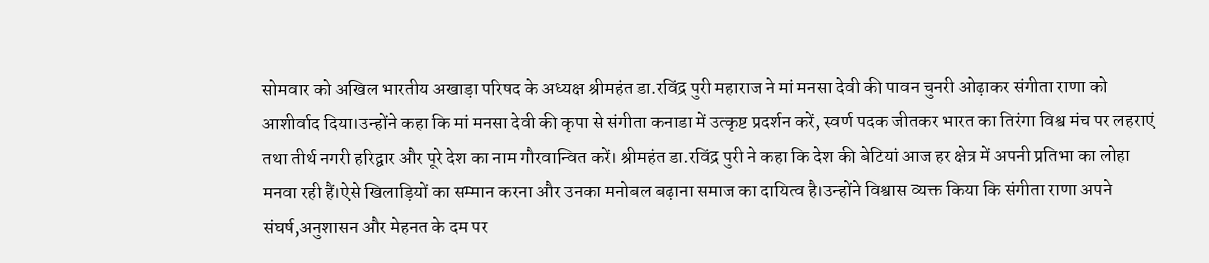सोमवार को अखिल भारतीय अखाड़ा परिषद के अध्यक्ष श्रीमहंत डा.रविंद्र पुरी महाराज ने मां मनसा देवी की पावन चुनरी ओढ़ाकर संगीता राणा को आशीर्वाद दिया।उन्होंने कहा कि मां मनसा देवी की कृपा से संगीता कनाडा में उत्कृष्ट प्रदर्शन करें, स्वर्ण पदक जीतकर भारत का तिरंगा विश्व मंच पर लहराएं तथा तीर्थ नगरी हरिद्वार और पूरे देश का नाम गौरवान्वित करें। श्रीमहंत डा.रविंद्र पुरी ने कहा कि देश की बेटियां आज हर क्षेत्र में अपनी प्रतिभा का लोहा मनवा रही हैं।ऐसे खिलाड़ियों का सम्मान करना और उनका मनोबल बढ़ाना समाज का दायित्व है।उन्होंने विश्वास व्यक्त किया कि संगीता राणा अपने संघर्ष,अनुशासन और मेहनत के दम पर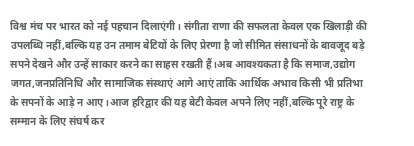विश्व मंच पर भारत को नई पहचान दिलाएंगी। संगीता राणा की सफलता केवल एक खिलाड़ी की उपलब्धि नहीं,बल्कि यह उन तमाम बेटियों के लिए प्रेरणा है जो सीमित संसाधनों के बावजूद बड़े सपने देखने और उन्हें साकार करने का साहस रखती हैं।अब आवश्यकता है कि समाज,उद्योग जगत,जनप्रतिनिधि और सामाजिक संस्थाएं आगे आएं ताकि आर्थिक अभाव किसी भी प्रतिभा के सपनों के आड़े न आए।आज हरिद्वार की यह बेटी केवल अपने लिए नहीं,बल्कि पूरे राष्ट्र के सम्मान के लिए संघर्ष कर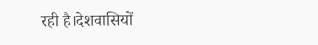रही है।देशवासियों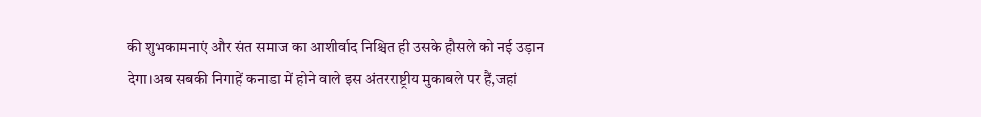की शुभकामनाएं और संत समाज का आशीर्वाद निश्चित ही उसके हौसले को नई उड़ान देगा।अब सबकी निगाहें कनाडा में होने वाले इस अंतरराष्ट्रीय मुकाबले पर हैं,जहां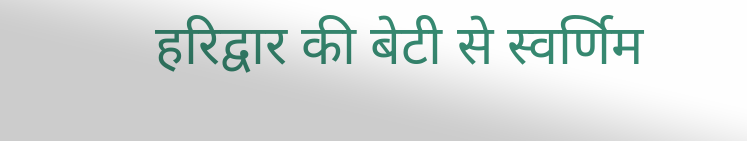हरिद्वार की बेटी से स्वर्णिम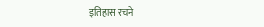इतिहास रचने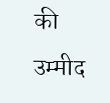की उम्मीद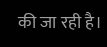की जा रही है।